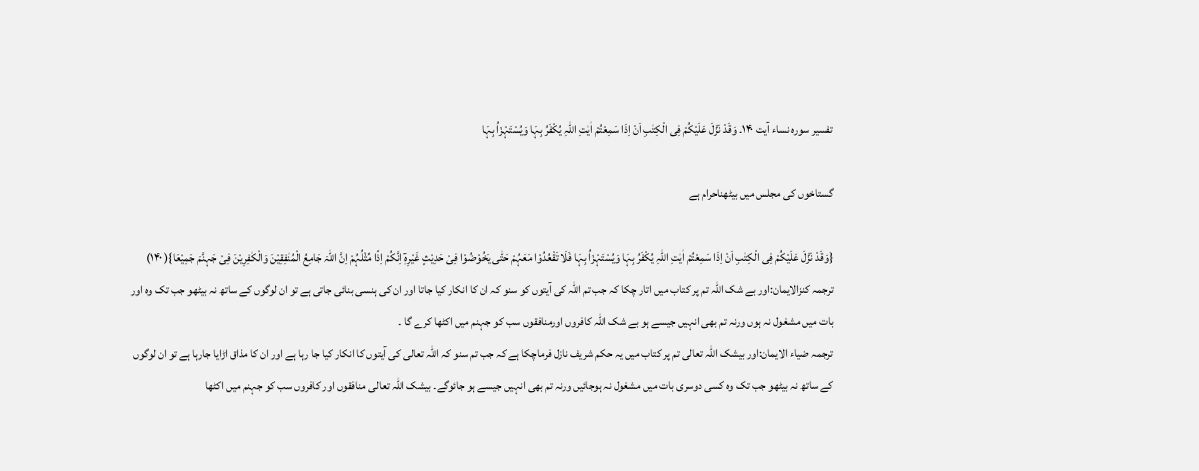تفسیر سورہ نساء آیت ۱۴۰۔ وَقَدْ نَزَّلَ عَلَیْکُمْ فِی الْکِتٰبِ اَنْ اِذَا سَمِعْتُمْ اٰیٰتِ اللہِ یُکْفَرُ بِہَا وَیُسْتَہْزَاُ بِہَا

گستاخوں کی مجلس میں بیٹھناحرام ہے

{وَقَدْ نَزَّلَ عَلَیْکُمْ فِی الْکِتٰبِ اَنْ اِذَا سَمِعْتُمْ اٰیٰتِ اللہِ یُکْفَرُ بِہَا وَیُسْتَہْزَاُ بِہَا فَلَا تَقْعُدُوْا مَعَہُمْ حَتّٰی یَخُوْضُوْا فِیْ حَدِیْثٍ غَیْرِہٖٓ اِنَّکُمْ اِذًا مِّثْلُہُمْ اِنَّ اللہَ جَامِعُ الْمُنٰفِقِیْنَ وَالْکٰفِرِیْنَ فِیْ جَہنَّمَ جَمِیْعَا}( ۱۴۰)
ترجمہ کنزالایمان:اور بے شک اللہ تم پر کتاب میں اتار چکا کہ جب تم اللہ کی آیتوں کو سنو کہ ان کا انکار کیا جاتا اور ان کی ہنسی بنائی جاتی ہے تو ان لوگوں کے ساتھ نہ بیٹھو جب تک وہ اور بات میں مشغول نہ ہوں ورنہ تم بھی انہیں جیسے ہو بے شک اللہ کافروں اورمنافقوں سب کو جہنم میں اکٹھا کرے گا ۔
ترجمہ ضیاء الایمان:اور بیشک اللہ تعالی تم پر کتاب میں یہ حکم شریف نازل فرماچکا ہے کہ جب تم سنو کہ اللہ تعالی کی آیتوں کا انکار کیا جا رہا ہے اور ان کا مذاق اڑایا جارہا ہے تو ان لوگوں کے ساتھ نہ بیٹھو جب تک وہ کسی دوسری بات میں مشغول نہ ہوجائیں ورنہ تم بھی انہیں جیسے ہو جائوگے۔ بیشک اللہ تعالی منافقوں اور کافروں سب کو جہنم میں اکٹھا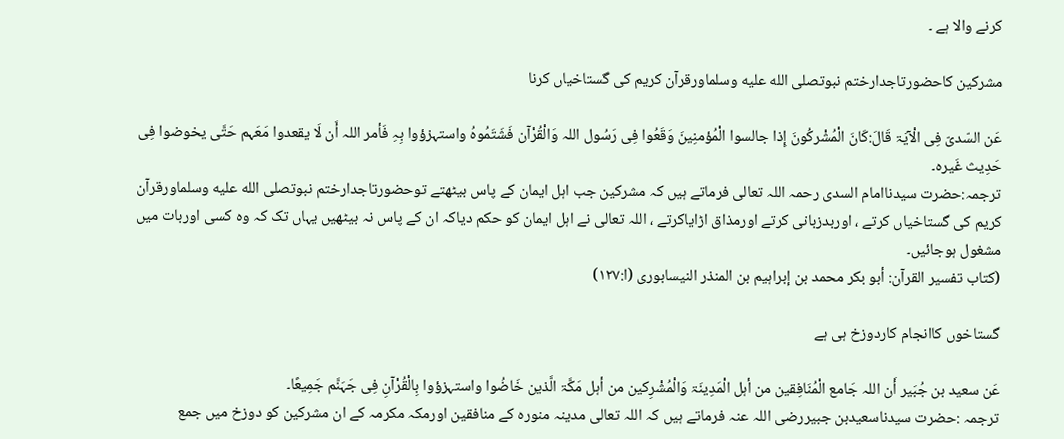کرنے والا ہے ۔

مشرکین کاحضورتاجدارختم نبوتصلى الله عليه وسلماورقرآن کریم کی گستاخیاں کرنا

عَن السّدیّ فِی الْآیَۃ قَالَ:کَانَ الْمُشْرکُونَ إِذا جالسوا الْمُؤمنِینَ وَقَعُوا فِی رَسُول اللہ وَالْقُرْآن فَشَتَمُوہُ واستہزؤوا بِہِ فَأمر اللہ أَن لَا یقعدوا مَعَہم حَتَّی یخوضوا فِی حَدِیث غَیرہ۔
ترجمہ:حضرت سیدناامام السدی رحمہ اللہ تعالی فرماتے ہیں کہ مشرکین جب اہل ایمان کے پاس بیٹھتے توحضورتاجدارختم نبوتصلى الله عليه وسلماورقرآن کریم کی گستاخیاں کرتے ، اوربدزبانی کرتے اورمذاق اڑایاکرتے ، اللہ تعالی نے اہل ایمان کو حکم دیاکہ ان کے پاس نہ بیٹھیں یہاں تک کہ وہ کسی اوربات میں مشغول ہوجائیں۔
(کتاب تفسیر القرآن: أبو بکر محمد بن إبراہیم بن المنذر النیسابوری (ا:۱۲۷)

گستاخوں کاانجام کاردوزخ ہی ہے

عَن سعید بن جُبَیر أَن اللہ جَامع الْمُنَافِقین من أہل الْمَدِینَۃ وَالْمُشْرِکین من أہل مَکَّۃ الَّذین خَاضُوا واستہزؤوا بِالْقُرْآنِ فِی جَہَنَّم جَمِیعًا۔
ترجمہ :حضرت سیدناسعیدبن جبیررضی اللہ عنہ فرماتے ہیں کہ اللہ تعالی مدینہ منورہ کے منافقین اورمکہ مکرمہ کے ان مشرکین کو دوزخ میں جمع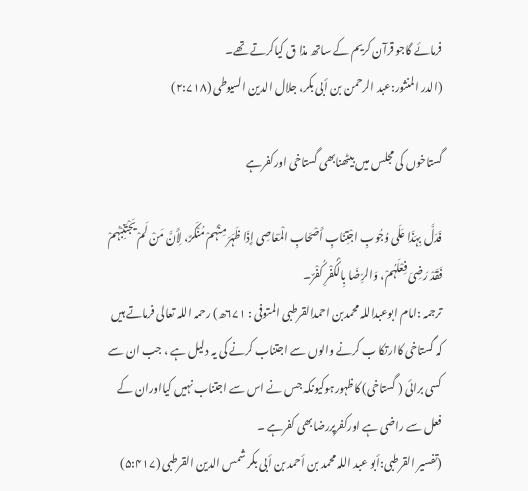فرمائے گاجو قرآن کریم کے ساتھ مذا ق کیاکرتے تھے۔
(الدر المنثور:عبد الرحمن بن أبی بکر، جلال الدین السیوطی (۲:۷۱۸)

گستاخوں کی مجلس میں بیٹھنابھی گستاخی اورکفرہے

فَدَلَّ بِہَذَا عَلَی وُجُوبِ اجْتِنَابِ أَصْحَابِ الْمَعَاصِی إِذَا ظَہَرَ مِنْہُمْ مُنْکَرٌ، لِأَنَّ مَنْ لَمْ یَجْتَنِبْہُمْ فَقَدْ رَضِیَ فِعْلَہُمْ، وَالرِّضَا بِالْکُفْرِ کُفْرٌ۔
ترجمہ :امام ابوعبداللہ محمدبن احمدالقرطبی المتوفی : ۶۷۱ھ) رحمہ اللہ تعالی فرماتے ہیں کہ گستاخی کاارتکا ب کرنے والوں سے اجتناب کرنے کی یہ دلیل ہے ، جب ان سے کسی برائی ( گستاخی) کاظہورہوکیونکہ جس نے اس سے اجتناب نہیں کیااوران کے فعل سے راضی ہے اورکفرپررضابھی کفرہے ۔
(تفسیر القرطبی:أبو عبد اللہ محمد بن أحمد بن أبی بکر شمس الدین القرطبی (۵:۴۱۷)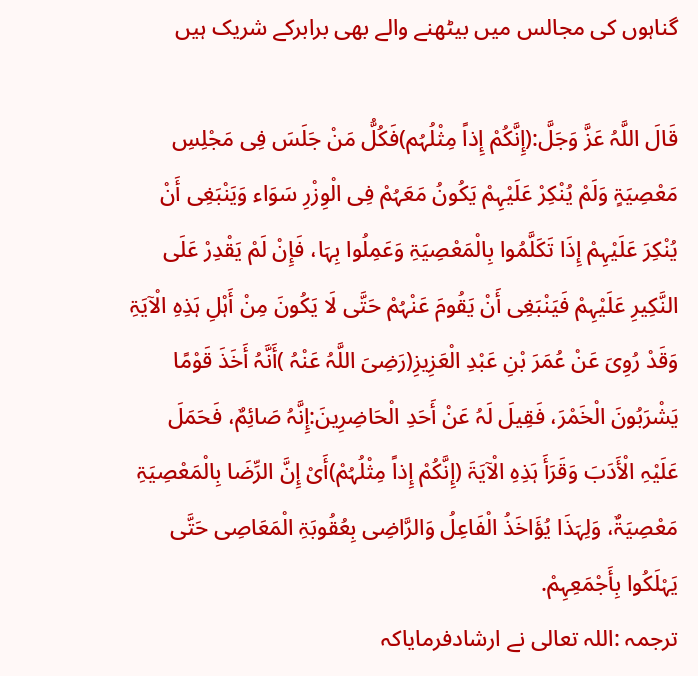گناہوں کی مجالس میں بیٹھنے والے بھی برابرکے شریک ہیں

قَالَ اللَّہُ عَزَّ وَجَلَّ:(إِنَّکُمْ إِذاً مِثْلُہُم)فَکُلُّ مَنْ جَلَسَ فِی مَجْلِسِ مَعْصِیَۃٍ وَلَمْ یُنْکِرْ عَلَیْہِمْ یَکُونُ مَعَہُمْ فِی الْوِزْرِ سَوَاء وَیَنْبَغِی أَنْ یُنْکِرَ عَلَیْہِمْ إِذَا تَکَلَّمُوا بِالْمَعْصِیَۃِ وَعَمِلُوا بِہَا، فَإِنْ لَمْ یَقْدِرْ عَلَی النَّکِیرِ عَلَیْہِمْ فَیَنْبَغِی أَنْ یَقُومَ عَنْہُمْ حَتَّی لَا یَکُونَ مِنْ أَہْلِ ہَذِہِ الْآیَۃِ وَقَدْ رُوِیَ عَنْ عُمَرَ بْنِ عَبْدِ الْعَزِیزِ(رَضِیَ اللَّہُ عَنْہُ )أَنَّہُ أَخَذَ قَوْمًا یَشْرَبُونَ الْخَمْرَ، فَقِیلَ لَہُ عَنْ أَحَدِ الْحَاضِرِینَ:إِنَّہُ صَائِمٌ، فَحَمَلَ عَلَیْہِ الْأَدَبَ وَقَرَأَ ہَذِہِ الْآیَۃَ (إِنَّکُمْ إِذاً مِثْلُہُمْ)أَیْ إِنَّ الرِّضَا بِالْمَعْصِیَۃِ مَعْصِیَۃٌ، وَلِہَذَا یُؤَاخَذُ الْفَاعِلُ وَالرَّاضِی بِعُقُوبَۃِ الْمَعَاصِی حَتَّی یَہْلَکُوا بِأَجْمَعِہِمْ.
ترجمہ :اللہ تعالی نے ارشادفرمایاکہ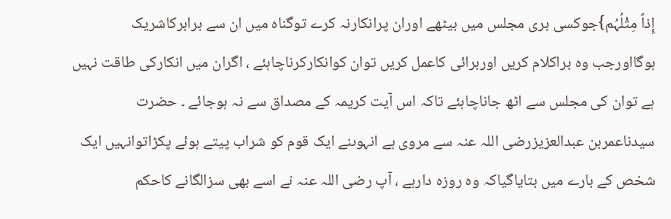إِذاً مِثْلُہُم}جوکسی بری مجلس میں بیٹھے اوران پرانکارنہ کرے توگناہ میں ان سے برابرکاشریک ہوگااورجب وہ براکلام کریں اوربرائی کاعمل کریں توان کوانکارکرناچاہئے ، اگران میں انکارکی طاقت نہیں ہے توان کی مجلس سے اٹھ جاناچاہئے تاکہ اس آیت کریمہ کے مصداق سے نہ ہوجائے ۔ حضرت سیدناعمربن عبدالعزیزرضی اللہ عنہ سے مروی ہے انہوںنے ایک قوم کو شراب پیتے ہوئے پکڑاتوانہیں ایک شخص کے بارے میں بتایاگیاکہ وہ روزہ دارہے ، آپ رضی اللہ عنہ نے اسے بھی سزالگانے کاحکم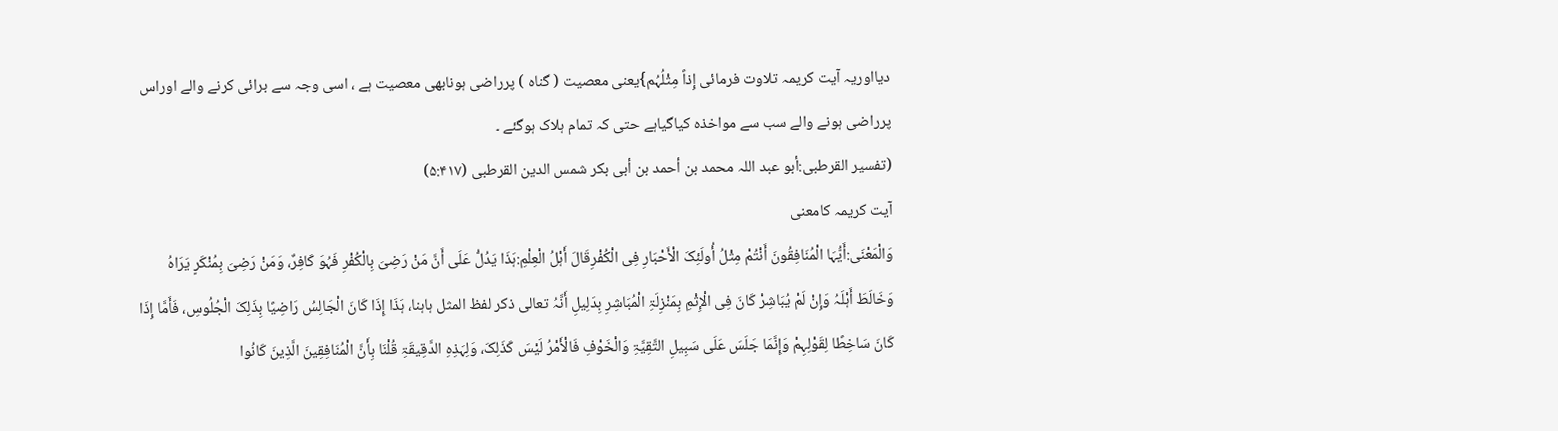دیااوریہ آیت کریمہ تلاوت فرمائی إِذاً مِثْلُہُم}یعنی معصیت ( گناہ ) پرراضی ہونابھی معصیت ہے ، اسی وجہ سے برائی کرنے والے اوراس پرراضی ہونے والے سب سے مواخذہ کیاگیاہے حتی کہ تمام ہلاک ہوگئے ۔
(تفسیر القرطبی:أبو عبد اللہ محمد بن أحمد بن أبی بکر شمس الدین القرطبی (۵:۴۱۷)
آیت کریمہ کامعنی
وَالْمَعْنَی:أَیُّہَا الْمُنَافِقُونَ أَنْتُمْ مِثْلُ أُولَئِکَ الْأَحْبَارِ فِی الْکُفْرِقَالَ أَہْلُ الْعِلْمِ:ہَذَا یَدُلُّ عَلَی أَنَّ مَنْ رَضِیَ بِالْکُفْرِ فَہُوَ کَافِرٌ، وَمَنْ رَضِیَ بِمُنْکَرٍ یَرَاہُ وَخَالَطَ أَہْلَہُ وَإِنْ لَمْ یُبَاشِرْ کَانَ فِی الْإِثْمِ بِمَنْزِلَۃِ الْمُبَاشِرِ بِدَلِیلِ أَنَّہُ تعالی ذکر لفظ المثل ہاہنا، ہَذَا إِذَا کَانَ الْجَالِسُ رَاضِیًا بِذَلِکَ الْجُلُوسِ، فَأَمَّا إِذَا کَانَ سَاخِطًا لِقَوْلِہِمْ وَإِنَّمَا جَلَسَ عَلَی سَبِیلِ التَّقِیَّۃِ وَالْخَوْفِ فَالْأَمْرُ لَیْسَ کَذَلِکَ، وَلِہَذِہِ الدَّقِیقَۃِ قُلْنَا بِأَنَّ الْمُنَافِقِینَ الَّذِینَ کَانُوا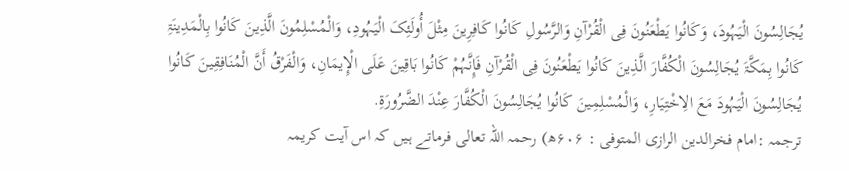یُجَالِسُونَ الْیَہُودَ، وَکَانُوا یَطْعَنُونَ فِی الْقُرْآنِ وَالرَّسُولِ کَانُوا کَافِرِینَ مِثْلَ أُولَئِکَ الْیَہُودِ، وَالْمُسْلِمُونَ الَّذِینَ کَانُوا بِالْمَدِینَۃِ کَانُوا بِمَکَّۃَ یُجَالِسُونَ الْکُفَّارَ الَّذِینَ کَانُوا یَطْعَنُونَ فِی الْقُرْآنِ فَإِنَّہُمْ کَانُوا بَاقِینَ عَلَی الْإِیمَانِ، وَالْفَرْقُ أَنَّ الْمُنَافِقِینَ کَانُوا یُجَالِسُونَ الْیَہُودَ مَعَ الِاخْتِیَارِ، وَالْمُسْلِمِینَ کَانُوا یُجَالِسُونَ الْکُفَّارَ عِنْدَ الضَّرُورَۃِ.
ترجمہ :امام فخرالدین الرازی المتوفی : ۶۰۶ھ) رحمہ اللہ تعالی فرماتے ہیں کہ اس آیت کریمہ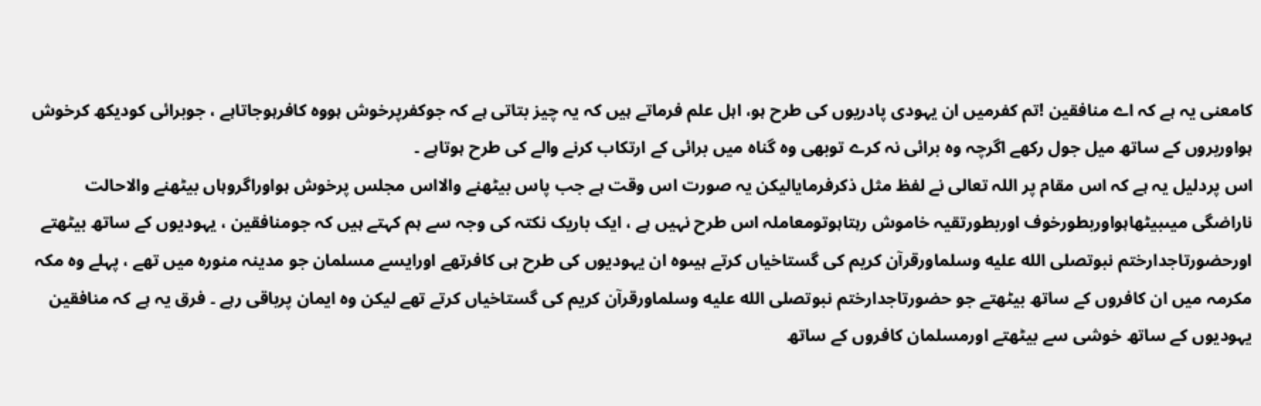کامعنی یہ ہے کہ اے منافقین !تم کفرمیں ان یہودی پادریوں کی طرح ہو، اہل علم فرماتے ہیں کہ یہ چیز بتاتی ہے کہ جوکفرپرخوش ہووہ کافرہوجاتاہے ، جوبرائی کودیکھ کرخوش ہواوربروں کے ساتھ میل جول رکھے اگرچہ وہ برائی نہ کرے توبھی وہ گناہ میں برائی کے ارتکاب کرنے والے کی طرح ہوتاہے ۔
اس پردلیل یہ ہے کہ اس مقام پر اللہ تعالی نے لفظ مثل ذکرفرمایالیکن یہ صورت اس وقت ہے جب پاس بیٹھنے والااس مجلس پرخوش ہواوراگروہاں بیٹھنے والاحالت ناراضگی میںبیٹھاہواوربطورخوف اوربطورتقیہ خاموش رہتاہوتومعاملہ اس طرح نہیں ہے ، ایک باریک نکتہ کی وجہ سے ہم کہتے ہیں کہ جومنافقین ، یہودیوں کے ساتھ بیٹھتے اورحضورتاجدارختم نبوتصلى الله عليه وسلماورقرآن کریم کی گستاخیاں کرتے ہیںوہ ان یہودیوں کی طرح ہی کافرتھے اورایسے مسلمان جو مدینہ منورہ میں تھے ، پہلے وہ مکہ مکرمہ میں ان کافروں کے ساتھ بیٹھتے جو حضورتاجدارختم نبوتصلى الله عليه وسلماورقرآن کریم کی گستاخیاں کرتے تھے لیکن وہ ایمان پرباقی رہے ۔ فرق یہ ہے کہ منافقین یہودیوں کے ساتھ خوشی سے بیٹھتے اورمسلمان کافروں کے ساتھ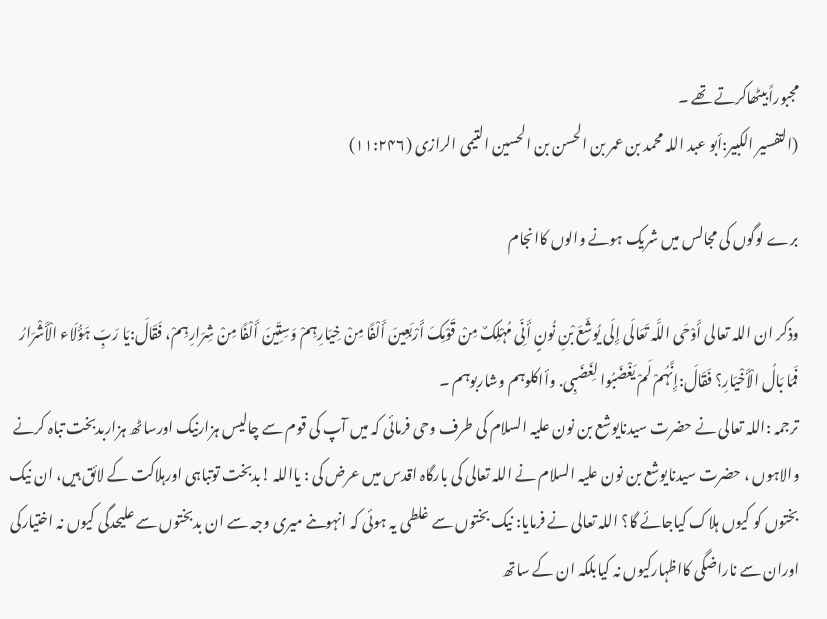مجبوراًبیٹھاکرتے تھے ۔
(التفسیر الکبیر:أبو عبد اللہ محمد بن عمر بن الحسن بن الحسین التیمی الرازی (۱۱:۲۴۶)

برے لوگوں کی مجالس میں شریک ہونے والوں کاانجام

وذکر ان اللہ تعالی أَوْحَی اللَّہ تَعَالَی إِلَی یُوشَعَ بْنِ نُونٍ أَنِّی مُہْلِکٌ مِنْ قَوْمِکَ أَرْبَعِینَ أَلْفًا مِنْ خِیَارِہِمْ وَسِتِّینَ أَلْفًا مِنْ شِرَارِہِمْ، فَقَالَ:یَا رَبِّ ہَؤُلَاء الْأَشْرَارُ فَمَا بَالُ الْأَخْیَارِ؟ فَقَالَ:إِنَّہُمْ لَمْ یَغْضَبُوا لِغَضَبِی. وأاکلوہم وشاربوہم ۔
ترجمہ :اللہ تعالی نے حضرت سیدنایوشع بن نون علیہ السلام کی طرف وحی فرمائی کہ میں آپ کی قوم سے چالیس ہزارنیک اورساٹھ ہزاربدبخت تباہ کرنے والاہوں ، حضرت سیدنایوشع بن نون علیہ السلام نے اللہ تعالی کی بارگاہ اقدس میں عرض کی : یااللہ !بدبخت توتباہی اورہلاکت کے لائق ہیں، ان نیک بختوں کو کیوں ہلاک کیاجائے گا؟ اللہ تعالی نے فرمایا: نیک بختوں سے غلطی یہ ہوئی کہ انہوںنے میری وجہ سے ان بدبختوں سے علیحدگی کیوں نہ اختیارکی اوران سے ناراضگی کااظہارکیوں نہ کیابلکہ ان کے ساتھ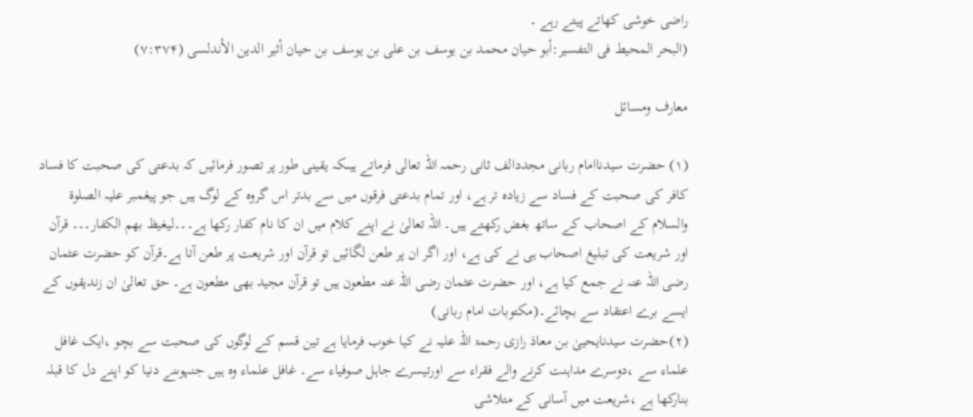راضی خوشی کھاتے پیتے رہے ۔
(البحر المحیط فی التفسیر:أبو حیان محمد بن یوسف بن علی بن یوسف بن حیان أثیر الدین الأندلسی (۷:۳۷۴)

معارف ومسائل

(۱) حضرت سیدناامام ربانی مجددالف ثانی رحمہ اللہ تعالی فرماتے ہیںکہ یقینی طور پر تصور فرمائیں کہ بدعتی کی صحبت کا فساد کافر کی صحبت کے فساد سے زیادہ تر ہے، اور تمام بدعتی فرقوں میں سے بدتر اس گروہ کے لوگ ہیں جو پیغمبر علیہ الصلوۃ والسلام کے اصحاب کے ساتھ بغض رکھتے ہیں۔ اللہ تعالیٰ نے اپنے کلام میں ان کا نام کفار رکھا ہے۔۔۔لیغیظ بھم الکفار۔۔۔ قرآن اور شریعت کی تبلیغ اصحاب ہی نے کی ہے، اور اگر ان پر طعن لگائیں تو قرآن اور شریعت پر طعن آتا ہے۔قرآن کو حضرت عثمان رضی اللہ عنہ نے جمع کیا ہے، اور حضرت عثمان رضی اللہ عنہ مطعون ہیں تو قرآن مجید بھی مطعون ہے۔ حق تعالیٰ ان زندیقوں کے ایسے برے اعتقاد سے بچائے۔(مکتوبات امام ربانی)
(۲)حضرت سیدنایحییٰ بن معاذ رازی رحمۃ اللہ علیہ نے کیا خوب فرمایا ہے تین قسم کے لوگوں کی صحبت سے بچو ،ایک غافل علماء سے ،دوسرے مداہنت کرنے والے فقراء سے اورتیسرے جاہل صوفیاء سے۔ غافل علماء وہ ہیں جنہوںنے دنیا کو اپنے دل کا قبلہ بنارکھا ہے ،شریعت میں آسانی کے متلاشی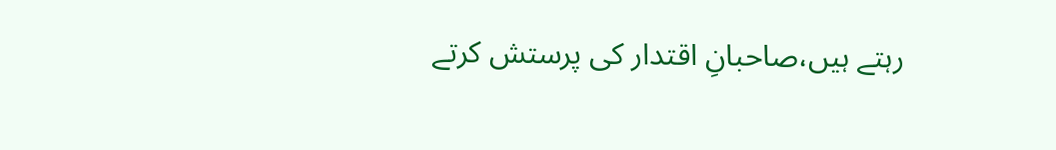رہتے ہیں،صاحبانِ اقتدار کی پرستش کرتے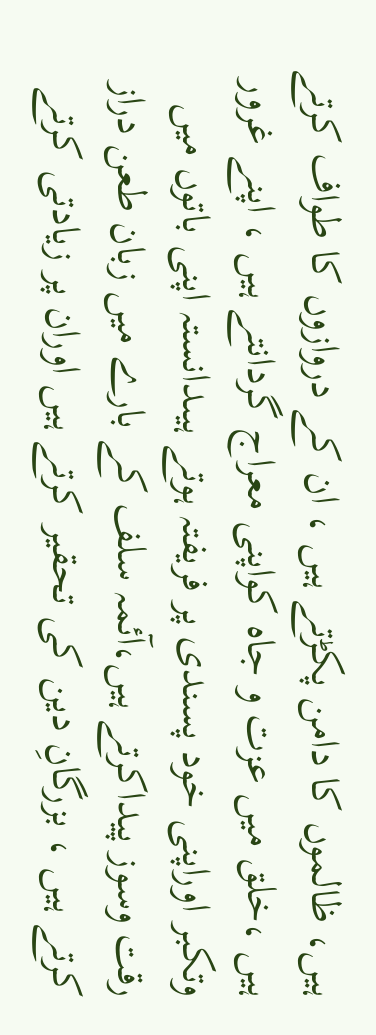ہیں، ظالموں کا دامن پکڑتے ہیں ، ان کے دروازوں کا طواف کرتے ہیں ،خلق میں عزت و جاہ کواپنی معراج گردانتے ہیں ، اپنے غرور وتکبر اوراپنی خود پسندی پر فریفتہ ہوتے ہیںدانستہ اپنی باتوں میں رقت وسوز پیداکرتے ہیں،آئمہ سلف کے بارے میں زبان طعن دراز کرتے ہیں ، بزرگانِ دین کی تحقیر کرتے ہیں اوران پر زیادتی کرتے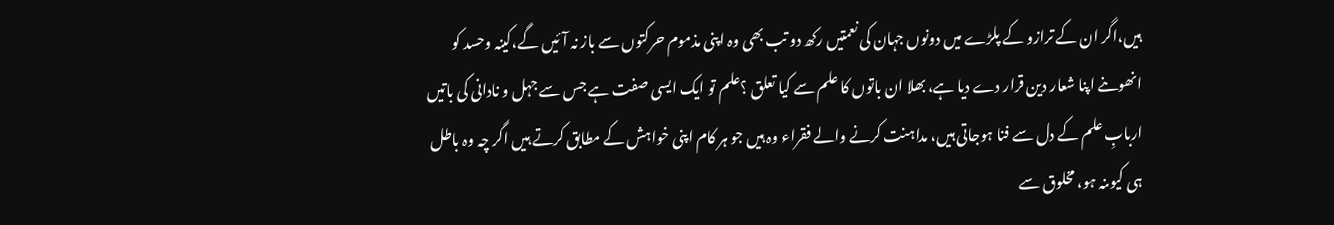ہیں،اگر ان کے ترازو کے پلڑے میں دونوں جہان کی نعمتیں رکھ دو تب بھی وہ اپنی مذموم حرکتوں سے باز نہ آئیں گے،کینہ وحسد کو انھوںنے اپنا شعار دین قرار دے دیا ہے، بھلا ان باتوں کا علم سے کیا تعلق ؟علم تو ایک ایسی صفت ہے جس سے جہل و نادانی کی باتیں اربابِ علم کے دل سے فنا ہوجاتی ہیں، مداہنت کرنے والے فقراء وہ ہیں جو ہر کام اپنی خواہش کے مطابق کرتے ہیں اگر چہ وہ باطل ہی کیوںنہ ہو، مخلوق سے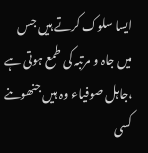ایسا سلوک کرتے ہیں جس میں جاہ و مرتبہ کی طمع ہوتی ہے ،جاہل صوفیاء وہ ہیں جنھوںنے کسی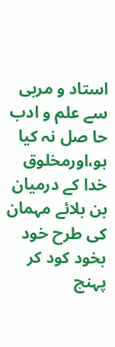استاد و مربی سے علم و ادب حا صل نہ کیا ہو،اورمخلوق خدا کے درمیان بن بلائے مہمان کی طرح خود بخود کود کر پہنچ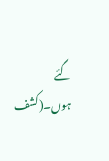گئے ہوں۔(کشف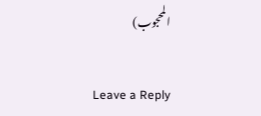المحجوب)

Leave a Reply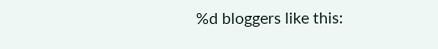%d bloggers like this: